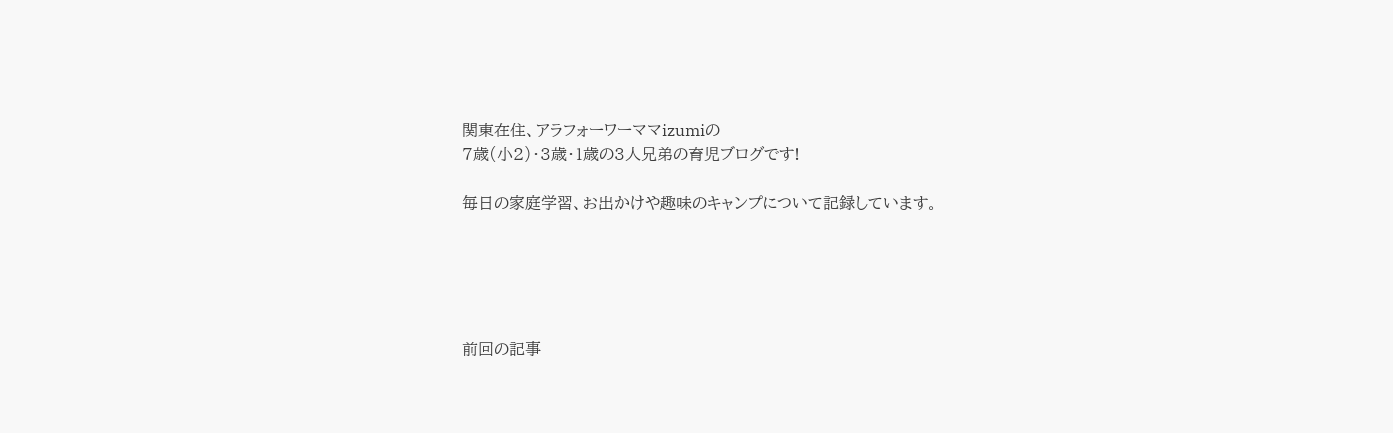関東在住、アラフォーワーママizumiの
7歳(小2)・3歳・1歳の3人兄弟の育児ブログです!

毎日の家庭学習、お出かけや趣味のキャンプについて記録しています。





前回の記事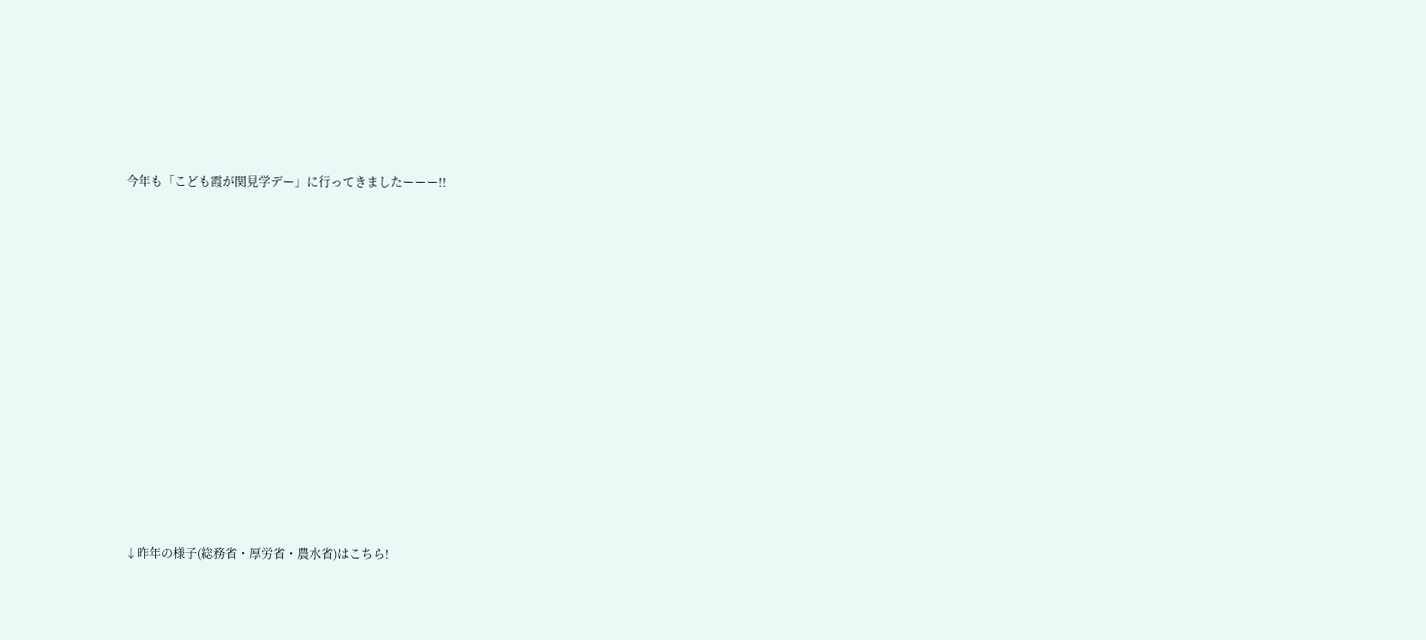今年も「こども霞が関見学デー」に行ってきましたーーー!!













↓昨年の様子(総務省・厚労省・農水省)はこちら!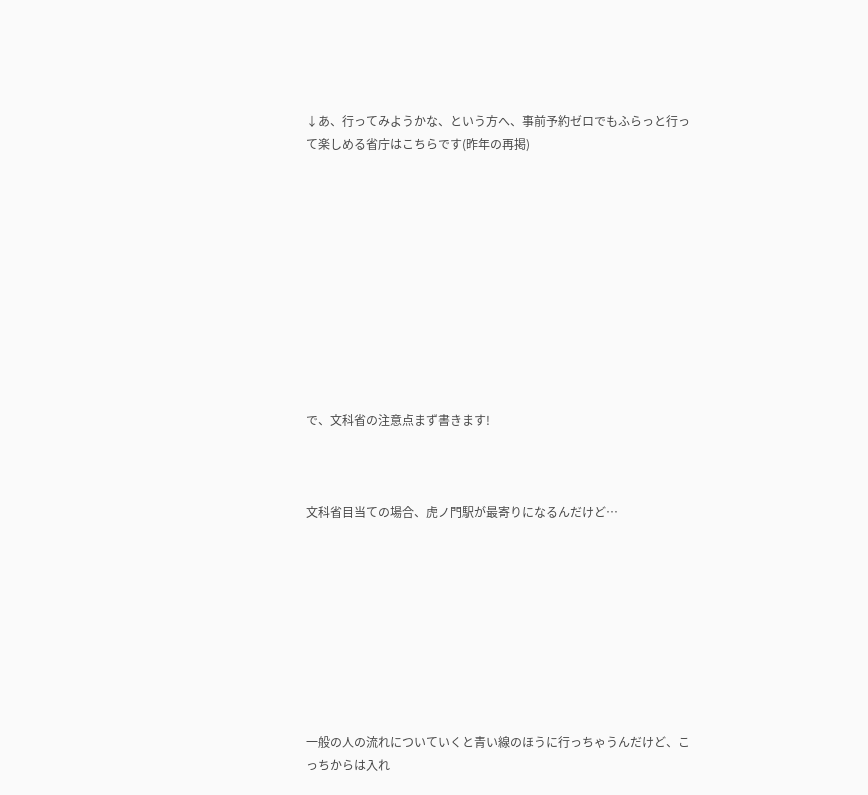↓あ、行ってみようかな、という方へ、事前予約ゼロでもふらっと行って楽しめる省庁はこちらです(昨年の再掲)











で、文科省の注意点まず書きます!



文科省目当ての場合、虎ノ門駅が最寄りになるんだけど…









一般の人の流れについていくと青い線のほうに行っちゃうんだけど、こっちからは入れ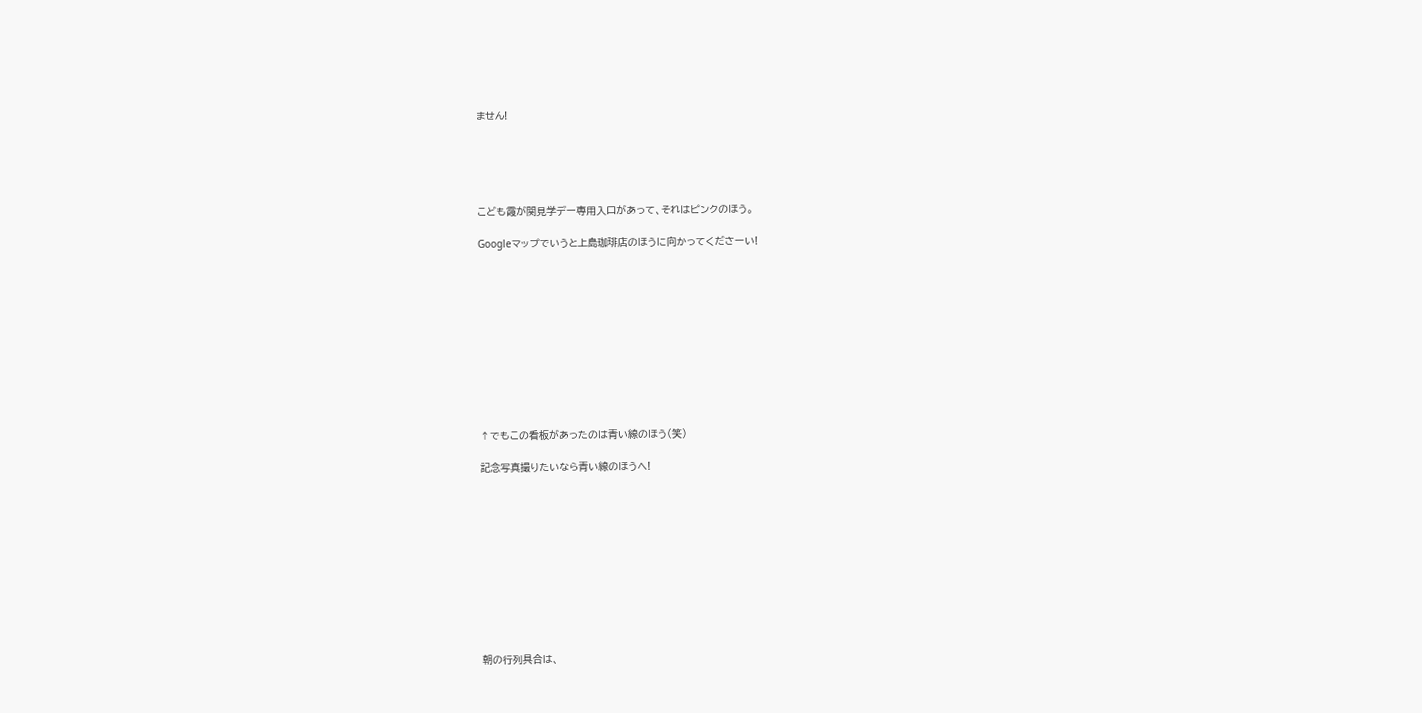ません!





こども霞が関見学デー専用入口があって、それはピンクのほう。

Googleマップでいうと上島珈琲店のほうに向かってくださーい!











↑でもこの看板があったのは青い線のほう(笑)

記念写真撮りたいなら青い線のほうへ!











朝の行列具合は、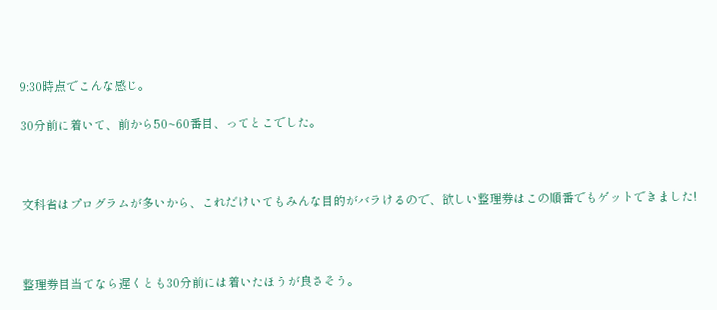9:30時点でこんな感じ。

30分前に着いて、前から50~60番目、ってとこでした。



文科省はプログラムが多いから、これだけいてもみんな目的がバラけるので、欲しい整理券はこの順番でもゲットできました!



整理券目当てなら遅くとも30分前には着いたほうが良さそう。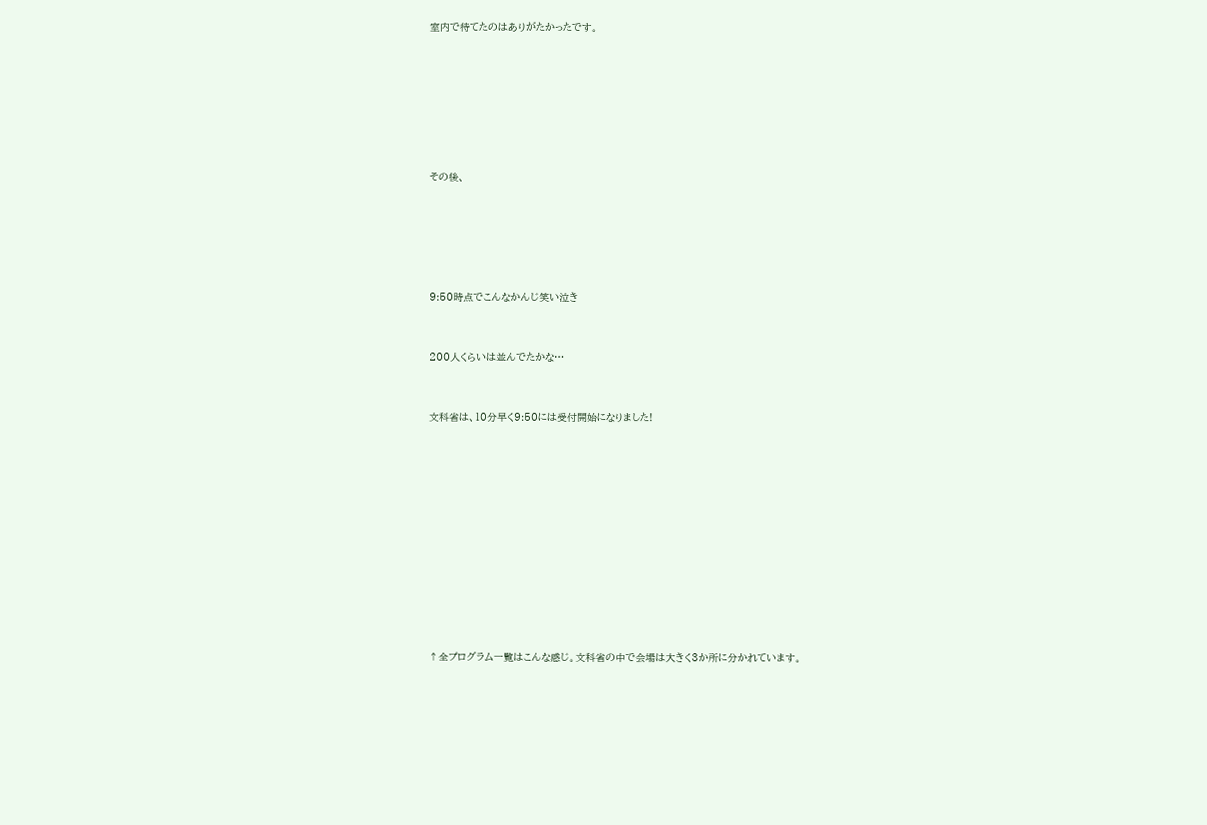室内で待てたのはありがたかったです。









その後、







9:50時点でこんなかんじ笑い泣き



200人くらいは並んでたかな…



文科省は、10分早く9:50には受付開始になりました!















↑全プログラム一覧はこんな感じ。文科省の中で会場は大きく3か所に分かれています。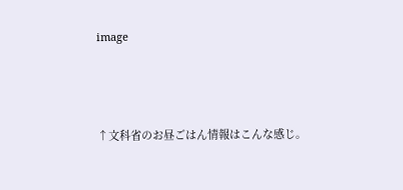image



↑文科省のお昼ごはん情報はこんな感じ。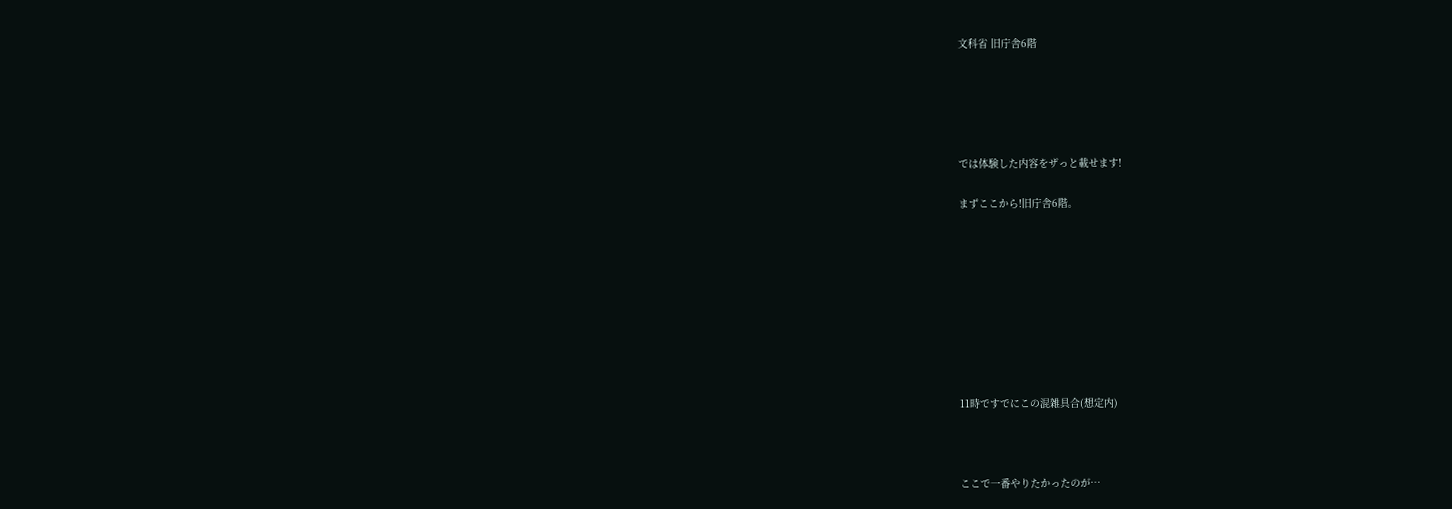文科省 旧庁舎6階





では体験した内容をザっと載せます!

まずここから!旧庁舎6階。









11時ですでにこの混雑具合(想定内)



ここで一番やりたかったのが…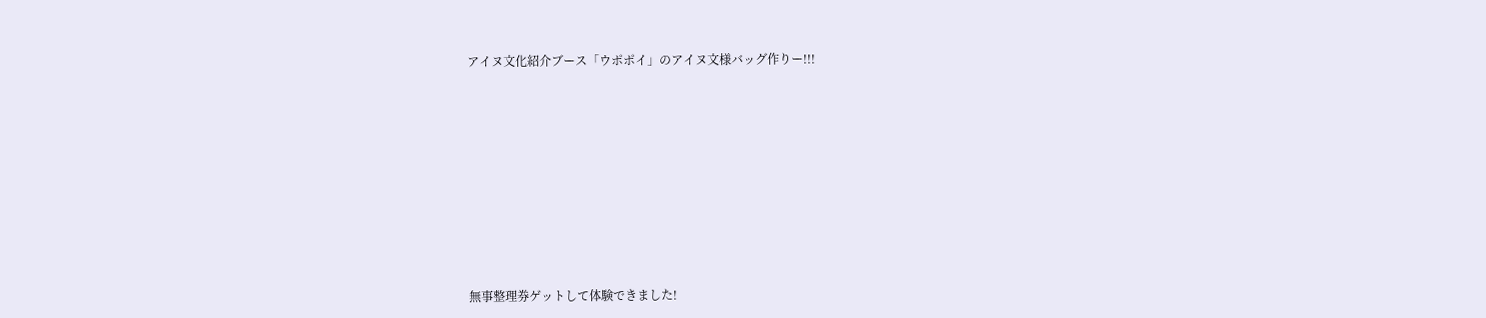アイヌ文化紹介ブース「ウポポイ」のアイヌ文様バッグ作りー!!!











無事整理券ゲットして体験できました!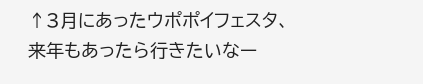↑3月にあったウポポイフェスタ、来年もあったら行きたいなー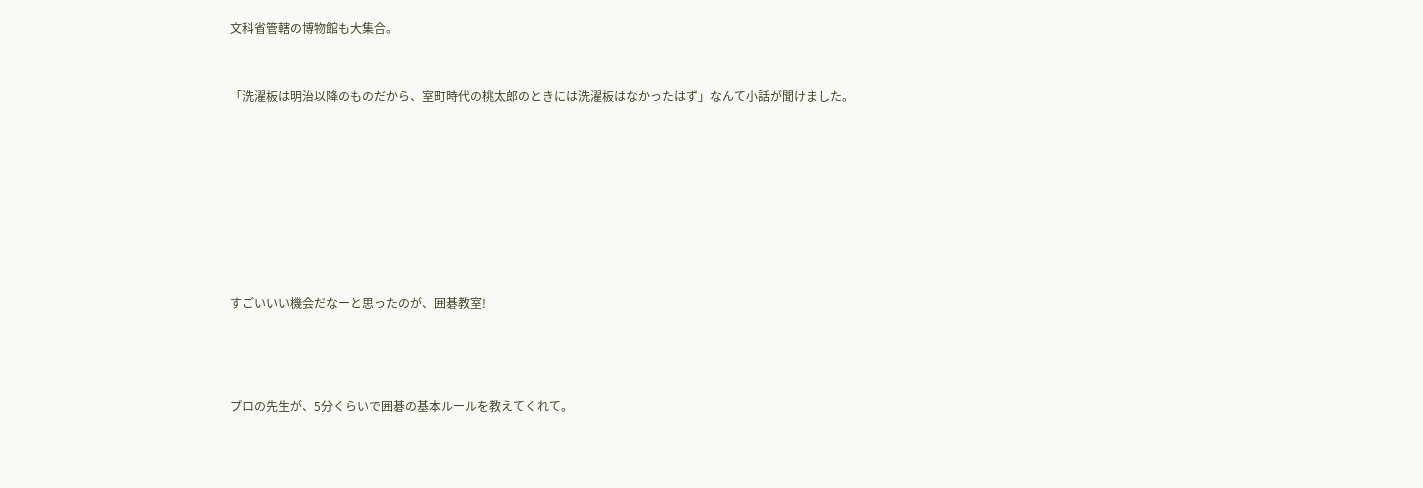文科省管轄の博物館も大集合。



「洗濯板は明治以降のものだから、室町時代の桃太郎のときには洗濯板はなかったはず」なんて小話が聞けました。











すごいいい機会だなーと思ったのが、囲碁教室!





プロの先生が、5分くらいで囲碁の基本ルールを教えてくれて。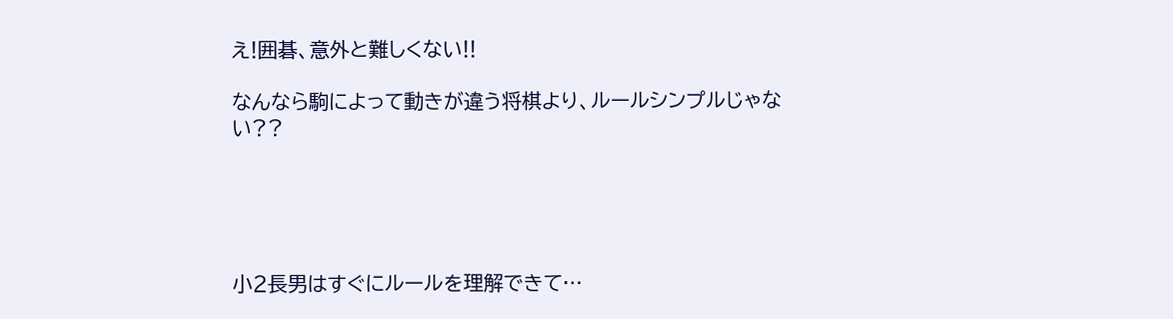え!囲碁、意外と難しくない!!

なんなら駒によって動きが違う将棋より、ルールシンプルじゃない??





小2長男はすぐにルールを理解できて…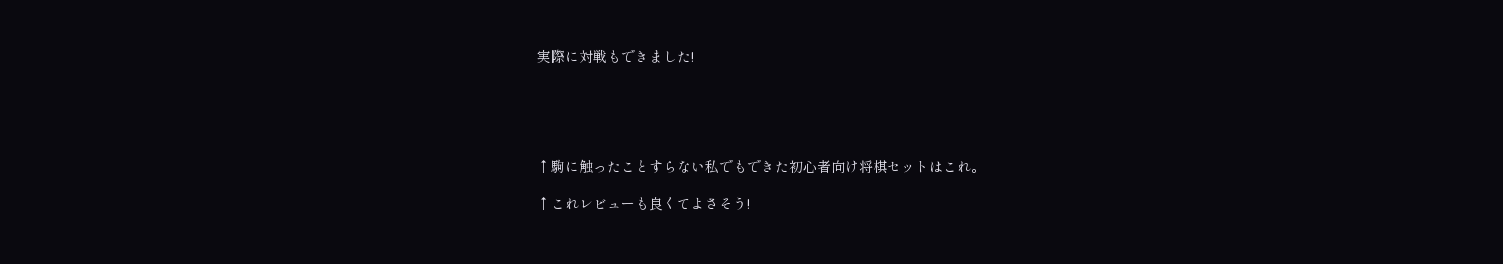実際に対戦もできました!





↑駒に触ったことすらない私でもできた初心者向け将棋セットはこれ。

↑これレビューも良くてよさそう!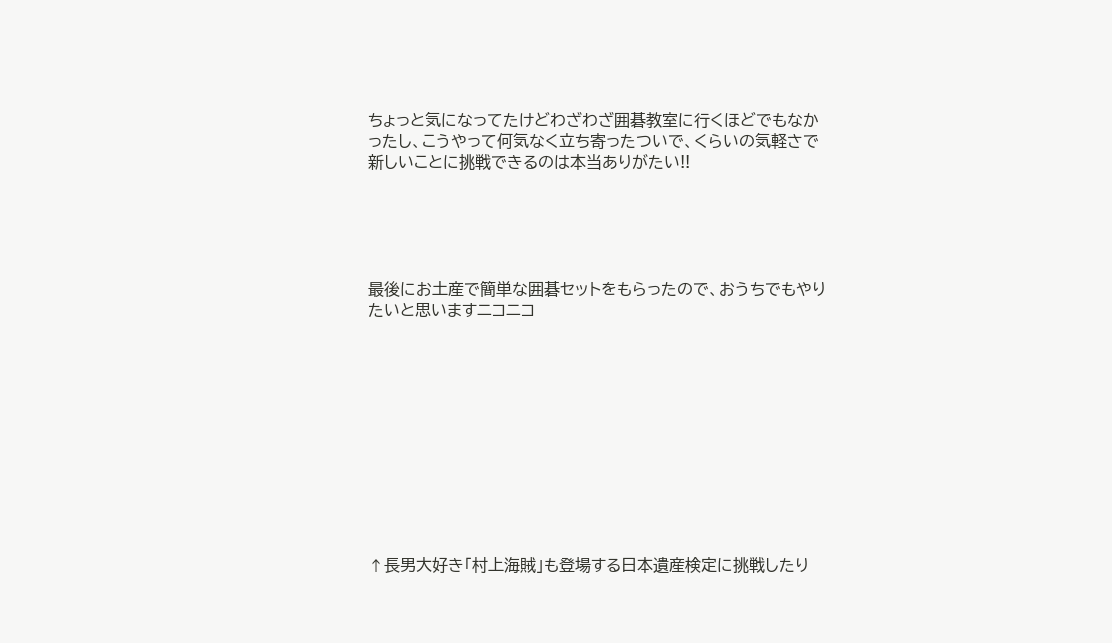ちょっと気になってたけどわざわざ囲碁教室に行くほどでもなかったし、こうやって何気なく立ち寄ったついで、くらいの気軽さで新しいことに挑戦できるのは本当ありがたい!!





最後にお土産で簡単な囲碁セットをもらったので、おうちでもやりたいと思いますニコニコ











↑長男大好き「村上海賊」も登場する日本遺産検定に挑戦したり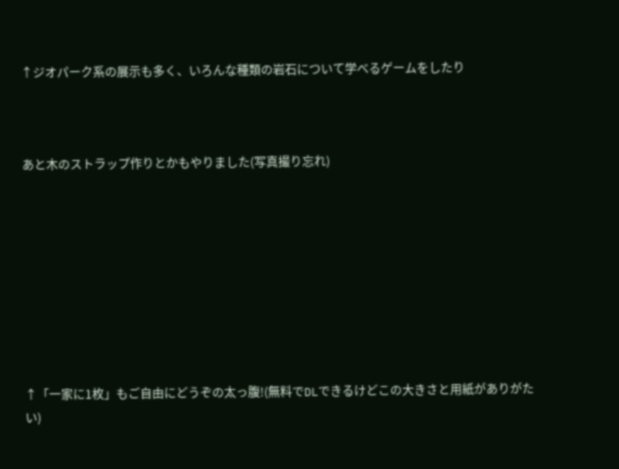↑ジオパーク系の展示も多く、いろんな種類の岩石について学べるゲームをしたり



あと木のストラップ作りとかもやりました(写真撮り忘れ)









↑「一家に1枚」もご自由にどうぞの太っ腹!(無料でDLできるけどこの大きさと用紙がありがたい)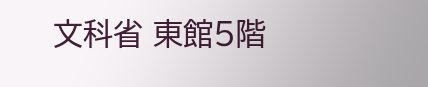文科省 東館5階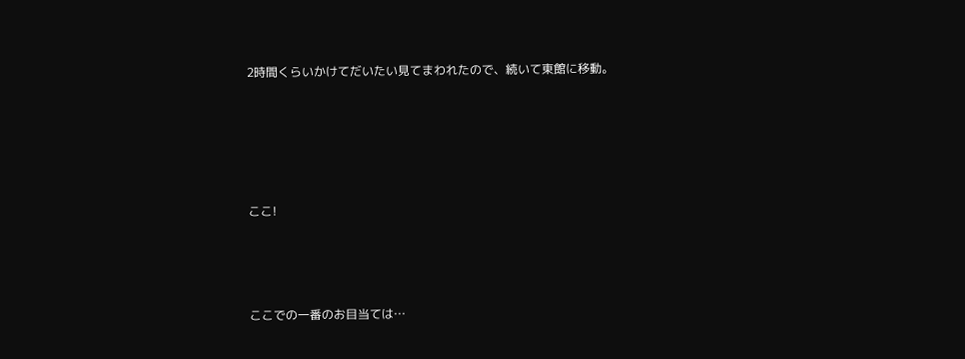2時間くらいかけてだいたい見てまわれたので、続いて東館に移動。







ここ!





ここでの一番のお目当ては…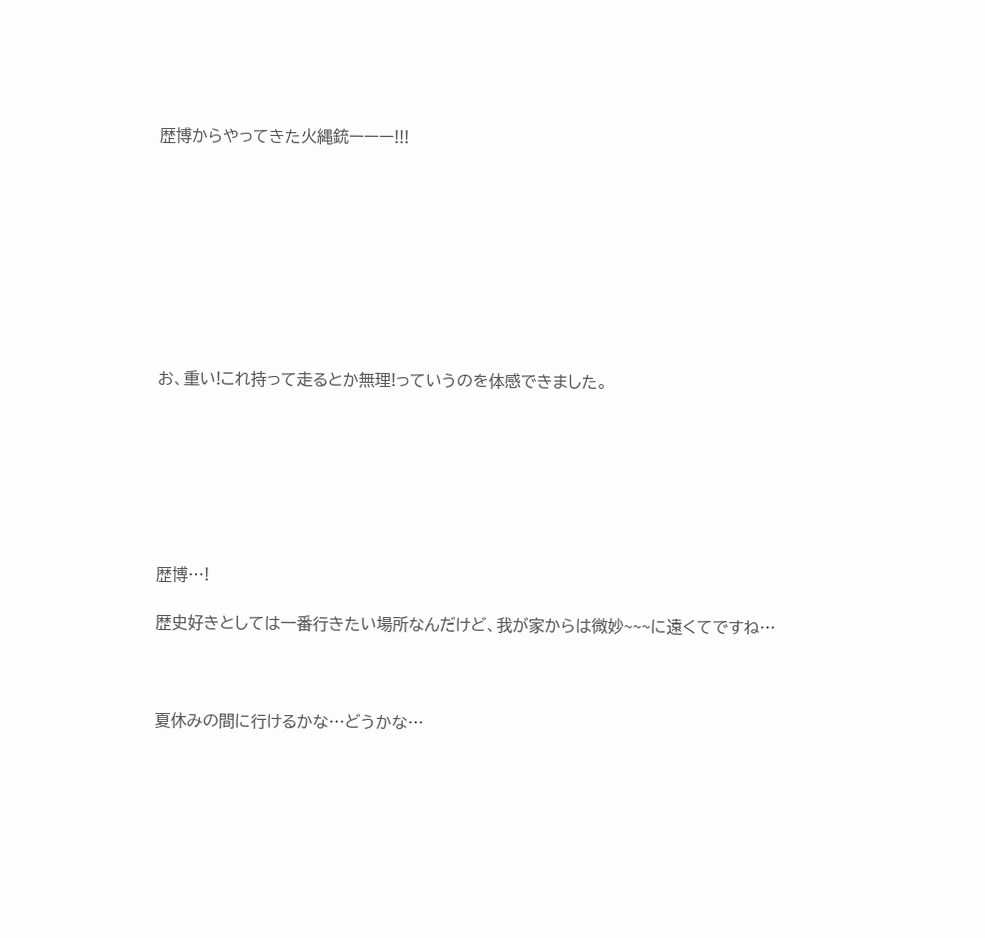歴博からやってきた火縄銃ーーー!!!









お、重い!これ持って走るとか無理!っていうのを体感できました。







歴博…!

歴史好きとしては一番行きたい場所なんだけど、我が家からは微妙~~~に遠くてですね…



夏休みの間に行けるかな…どうかな…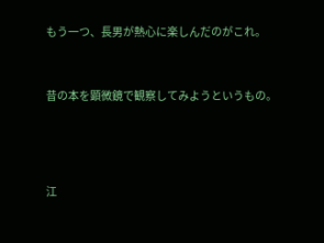もう一つ、長男が熱心に楽しんだのがこれ。



昔の本を顕微鏡で観察してみようというもの。





江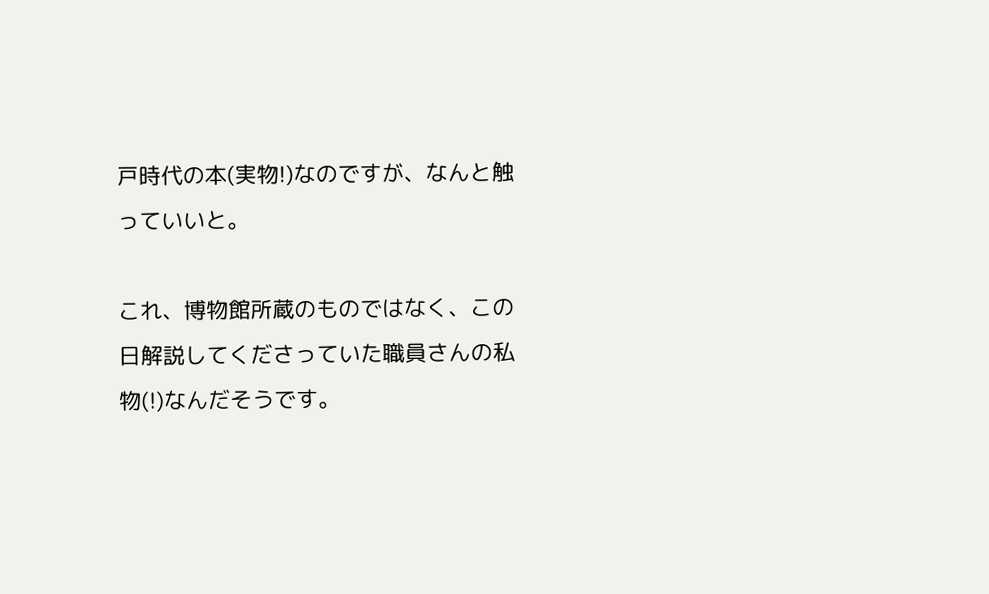戸時代の本(実物!)なのですが、なんと触っていいと。

これ、博物館所蔵のものではなく、この日解説してくださっていた職員さんの私物(!)なんだそうです。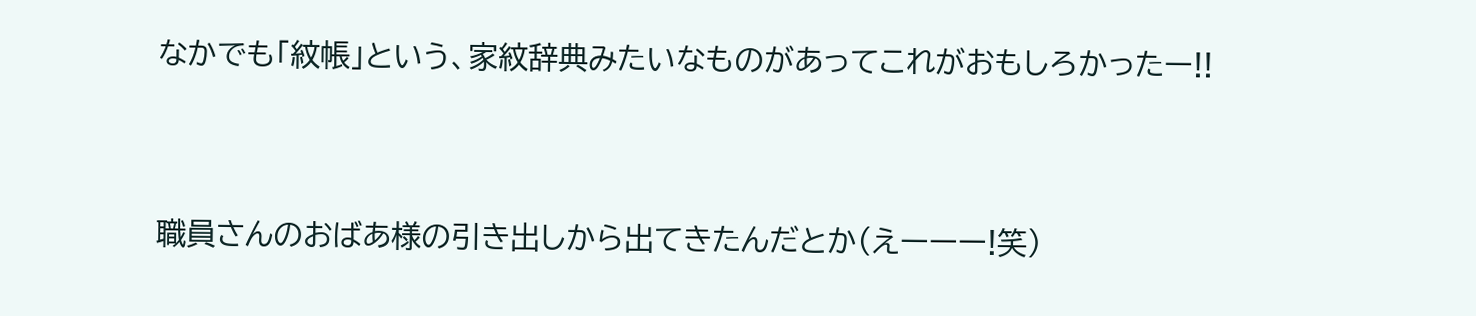なかでも「紋帳」という、家紋辞典みたいなものがあってこれがおもしろかったー!!



職員さんのおばあ様の引き出しから出てきたんだとか(えーーー!笑)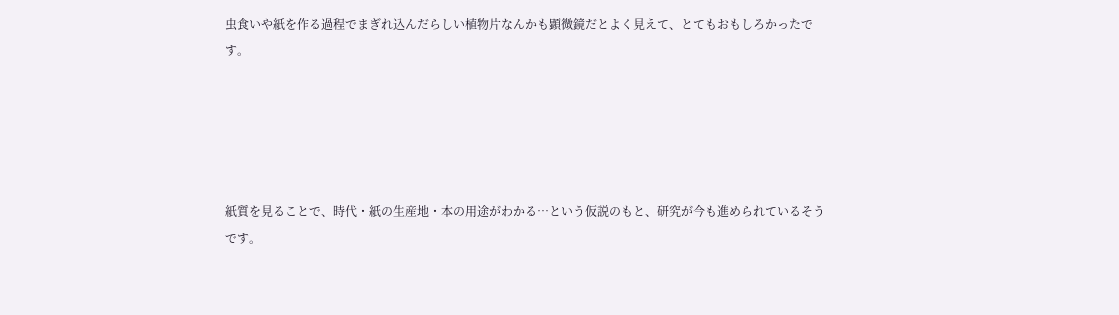虫食いや紙を作る過程でまぎれ込んだらしい植物片なんかも顕微鏡だとよく見えて、とてもおもしろかったです。





紙質を見ることで、時代・紙の生産地・本の用途がわかる…という仮説のもと、研究が今も進められているそうです。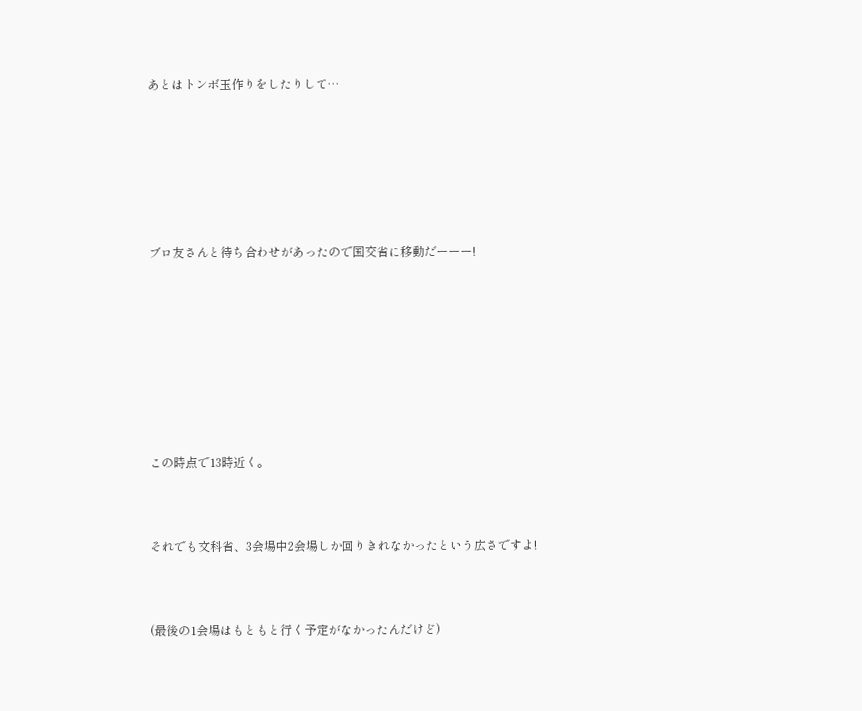あとはトンボ玉作りをしたりして…







ブロ友さんと待ち合わせがあったので国交省に移動だーーー!









この時点で13時近く。



それでも文科省、3会場中2会場しか回りきれなかったという広さですよ!



(最後の1会場はもともと行く予定がなかったんだけど)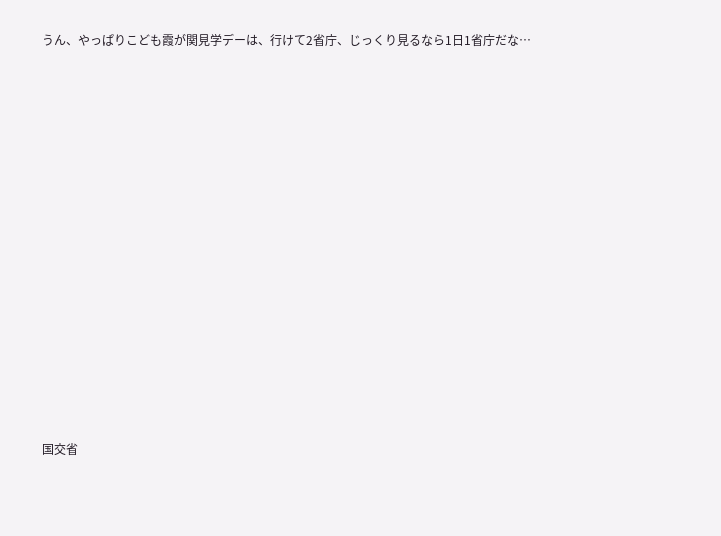うん、やっぱりこども霞が関見学デーは、行けて2省庁、じっくり見るなら1日1省庁だな…















国交省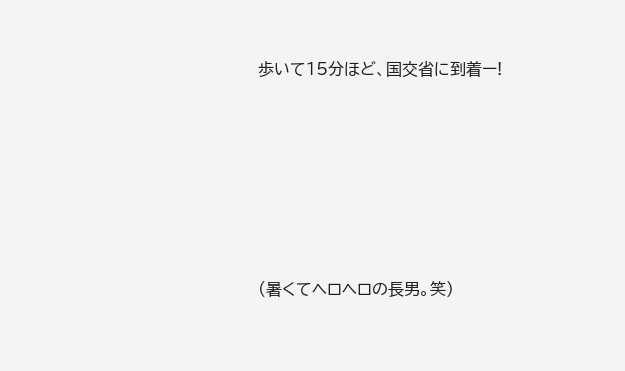歩いて15分ほど、国交省に到着ー!







(暑くてヘロヘロの長男。笑)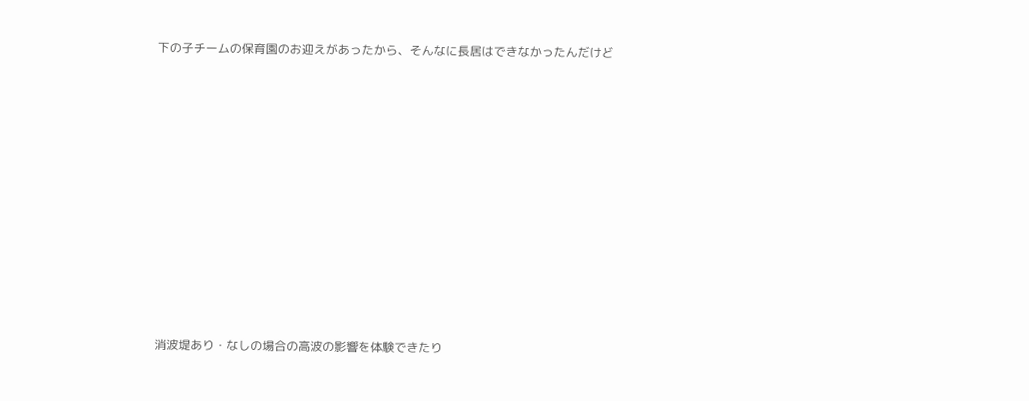下の子チームの保育園のお迎えがあったから、そんなに長居はできなかったんだけど











消波堤あり・なしの場合の高波の影響を体験できたり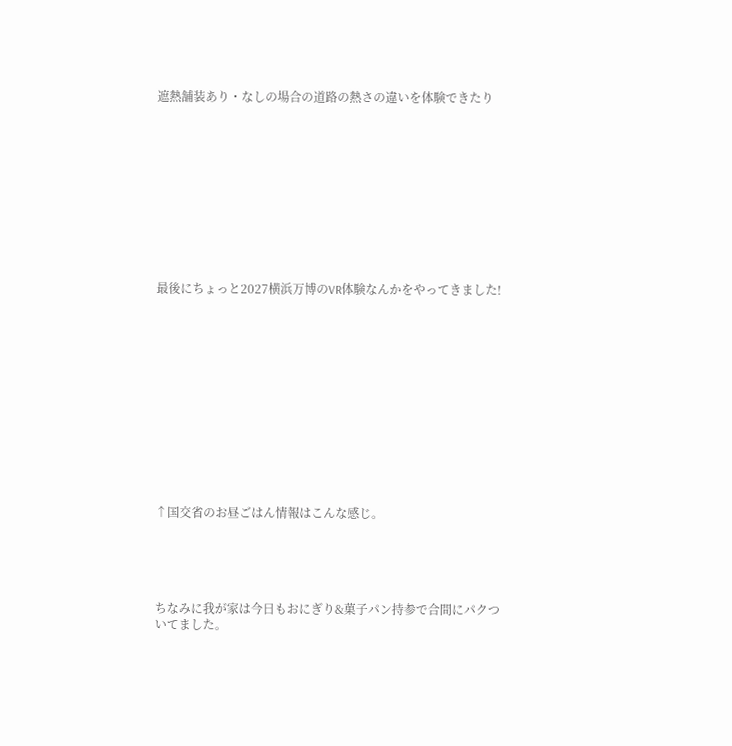遮熱舗装あり・なしの場合の道路の熱さの違いを体験できたり











最後にちょっと2027横浜万博のVR体験なんかをやってきました!













↑国交省のお昼ごはん情報はこんな感じ。





ちなみに我が家は今日もおにぎり&菓子パン持参で合間にパクついてました。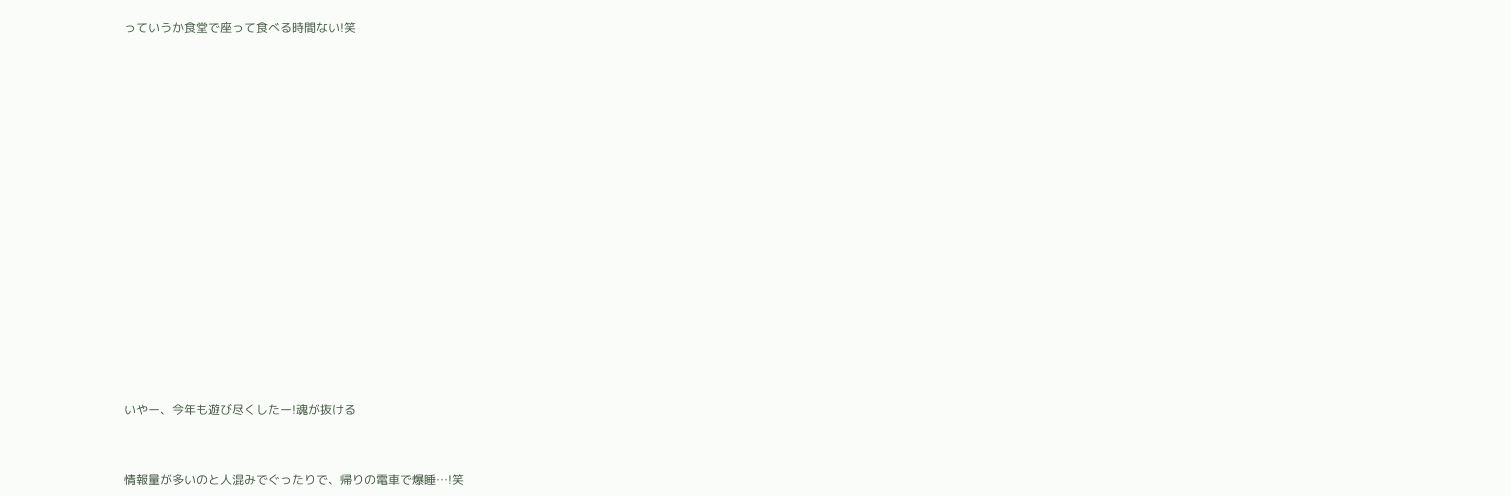っていうか食堂で座って食べる時間ない!笑





















いやー、今年も遊び尽くしたー!魂が抜ける



情報量が多いのと人混みでぐったりで、帰りの電車で爆睡…!笑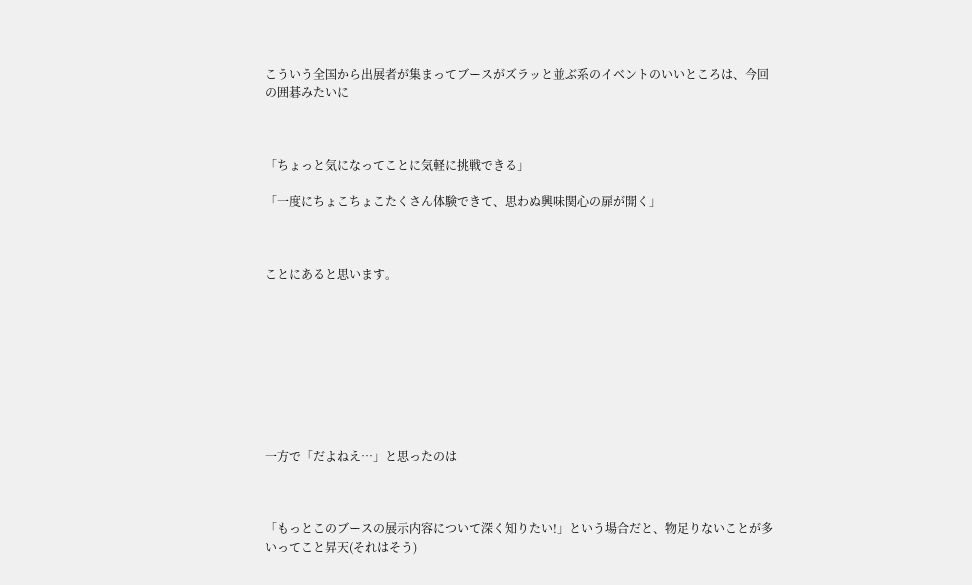こういう全国から出展者が集まってブースがズラッと並ぶ系のイベントのいいところは、今回の囲碁みたいに



「ちょっと気になってことに気軽に挑戦できる」

「一度にちょこちょこたくさん体験できて、思わぬ興味関心の扉が開く」



ことにあると思います。









一方で「だよねえ…」と思ったのは



「もっとこのブースの展示内容について深く知りたい!」という場合だと、物足りないことが多いってこと昇天(それはそう)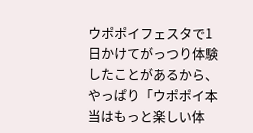ウポポイフェスタで1日かけてがっつり体験したことがあるから、やっぱり「ウポポイ本当はもっと楽しい体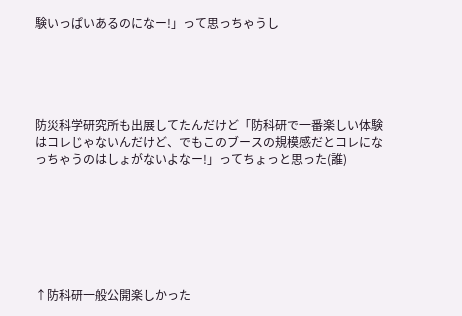験いっぱいあるのになー!」って思っちゃうし





防災科学研究所も出展してたんだけど「防科研で一番楽しい体験はコレじゃないんだけど、でもこのブースの規模感だとコレになっちゃうのはしょがないよなー!」ってちょっと思った(誰)







↑防科研一般公開楽しかった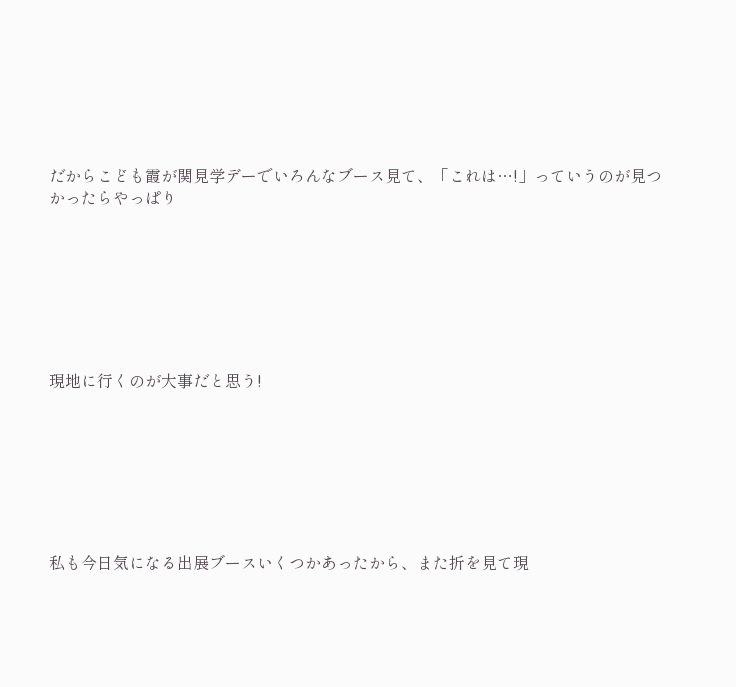だからこども霞が関見学デーでいろんなブース見て、「これは…!」っていうのが見つかったらやっぱり







現地に行くのが大事だと思う!







私も今日気になる出展ブースいくつかあったから、また折を見て現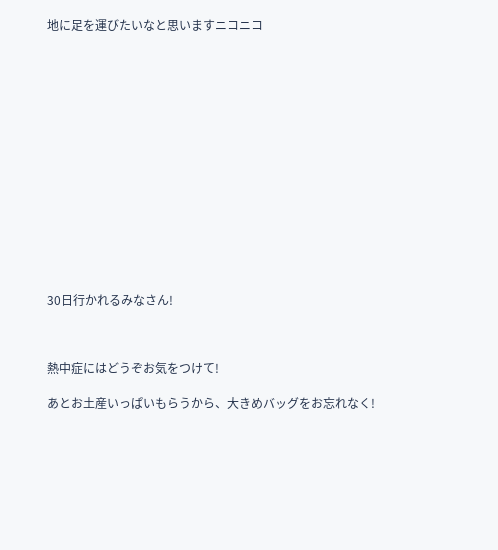地に足を運びたいなと思いますニコニコ















30日行かれるみなさん!



熱中症にはどうぞお気をつけて!

あとお土産いっぱいもらうから、大きめバッグをお忘れなく!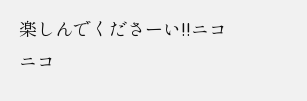楽しんでくださーい!!ニコニコ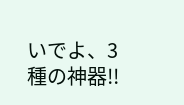いでよ、3種の神器!!